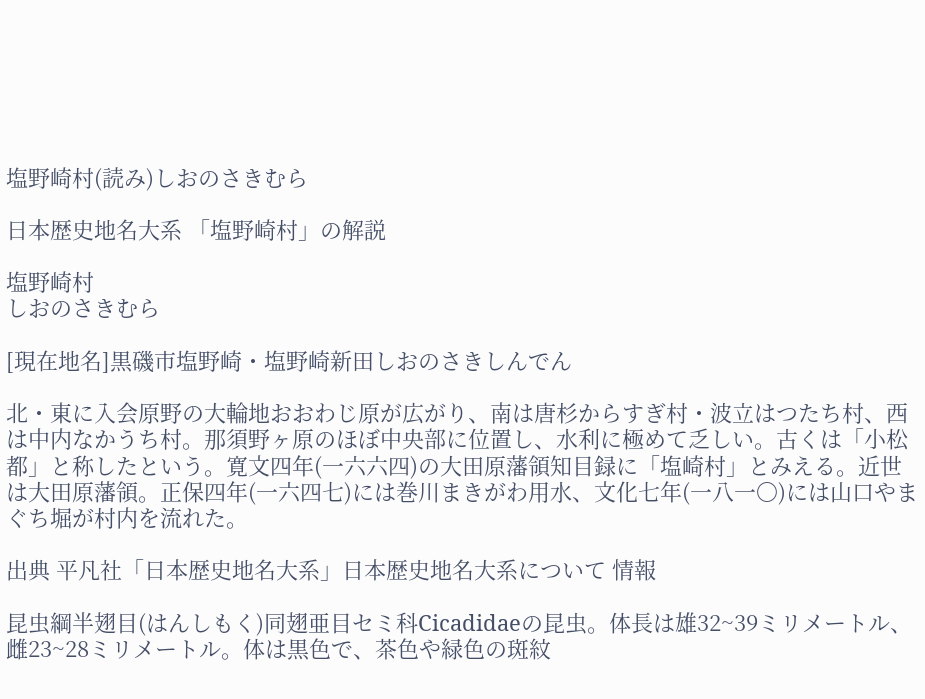塩野崎村(読み)しおのさきむら

日本歴史地名大系 「塩野崎村」の解説

塩野崎村
しおのさきむら

[現在地名]黒磯市塩野崎・塩野崎新田しおのさきしんでん

北・東に入会原野の大輪地おおわじ原が広がり、南は唐杉からすぎ村・波立はつたち村、西は中内なかうち村。那須野ヶ原のほぼ中央部に位置し、水利に極めて乏しい。古くは「小松都」と称したという。寛文四年(一六六四)の大田原藩領知目録に「塩崎村」とみえる。近世は大田原藩領。正保四年(一六四七)には巻川まきがわ用水、文化七年(一八一〇)には山口やまぐち堀が村内を流れた。

出典 平凡社「日本歴史地名大系」日本歴史地名大系について 情報

昆虫綱半翅目(はんしもく)同翅亜目セミ科Cicadidaeの昆虫。体長は雄32~39ミリメートル、雌23~28ミリメートル。体は黒色で、茶色や緑色の斑紋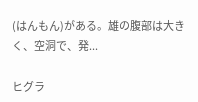(はんもん)がある。雄の腹部は大きく、空洞で、発...

ヒグラ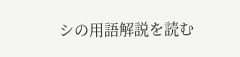シの用語解説を読む